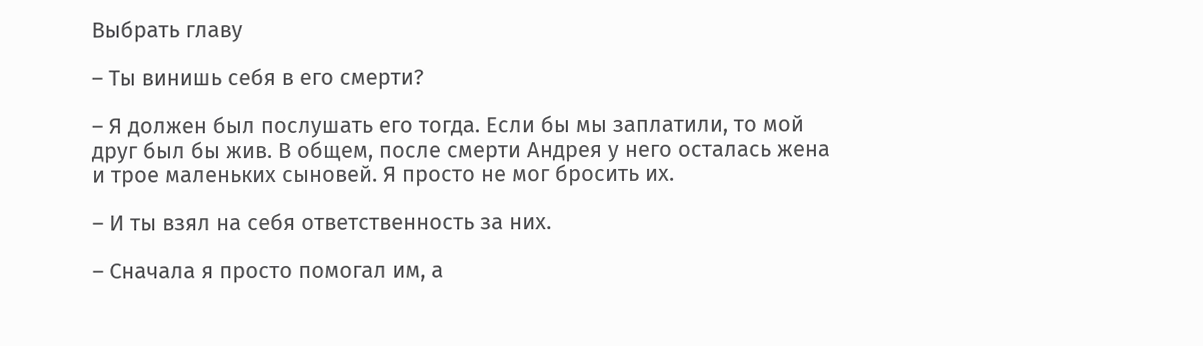Выбрать главу

– Ты винишь себя в его смерти?

– Я должен был послушать его тогда. Если бы мы заплатили, то мой друг был бы жив. В общем, после смерти Андрея у него осталась жена и трое маленьких сыновей. Я просто не мог бросить их.

– И ты взял на себя ответственность за них.

– Сначала я просто помогал им, а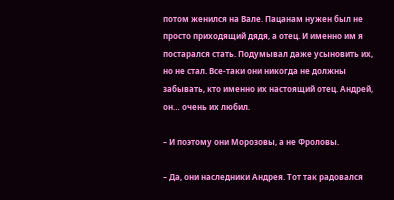потом женился на Вале. Пацанам нужен был не просто приходящий дядя, а отец. И именно им я постарался стать. Подумывал даже усыновить их, но не стал. Все-таки они никогда не должны забывать, кто именно их настоящий отец. Андрей, он… очень их любил.

– И поэтому они Морозовы, а не Фроловы.

– Да, они наследники Андрея. Тот так радовался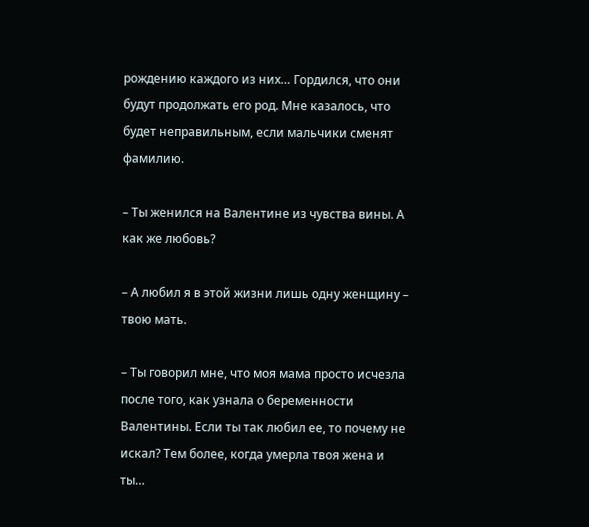рождению каждого из них… Гордился, что они будут продолжать его род. Мне казалось, что будет неправильным, если мальчики сменят фамилию.

– Ты женился на Валентине из чувства вины. А как же любовь?

– А любил я в этой жизни лишь одну женщину – твою мать.

– Ты говорил мне, что моя мама просто исчезла после того, как узнала о беременности Валентины. Если ты так любил ее, то почему не искал? Тем более, когда умерла твоя жена и ты…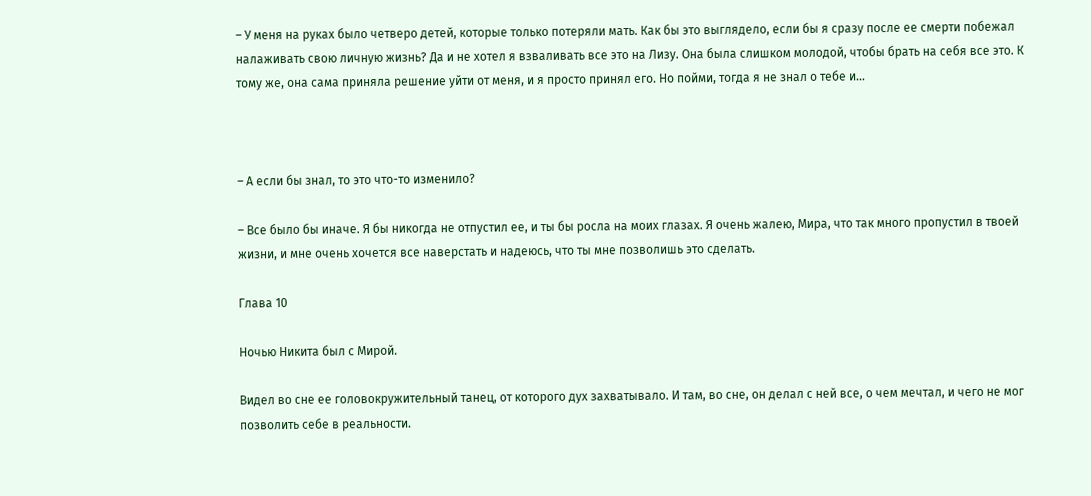– У меня на руках было четверо детей, которые только потеряли мать. Как бы это выглядело, если бы я сразу после ее смерти побежал налаживать свою личную жизнь? Да и не хотел я взваливать все это на Лизу. Она была слишком молодой, чтобы брать на себя все это. К тому же, она сама приняла решение уйти от меня, и я просто принял его. Но пойми, тогда я не знал о тебе и…



– А если бы знал, то это что-то изменило?

– Все было бы иначе. Я бы никогда не отпустил ее, и ты бы росла на моих глазах. Я очень жалею, Мира, что так много пропустил в твоей жизни, и мне очень хочется все наверстать и надеюсь, что ты мне позволишь это сделать.

Глава 10

Ночью Никита был с Мирой.

Видел во сне ее головокружительный танец, от которого дух захватывало. И там, во сне, он делал с ней все, о чем мечтал, и чего не мог позволить себе в реальности.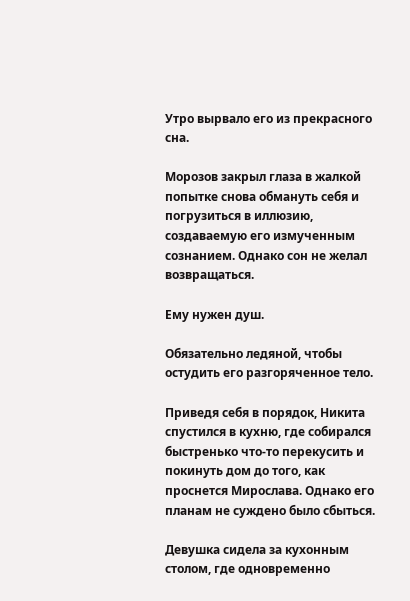Утро вырвало его из прекрасного сна.

Морозов закрыл глаза в жалкой попытке снова обмануть себя и погрузиться в иллюзию, создаваемую его измученным сознанием. Однако сон не желал возвращаться.

Ему нужен душ.

Обязательно ледяной, чтобы остудить его разгоряченное тело.

Приведя себя в порядок, Никита спустился в кухню, где собирался быстренько что-то перекусить и покинуть дом до того, как проснется Мирослава. Однако его планам не суждено было сбыться.

Девушка сидела за кухонным столом, где одновременно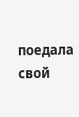поедала свой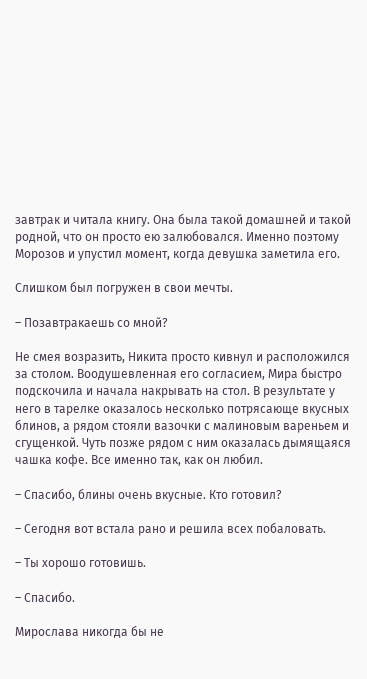завтрак и читала книгу. Она была такой домашней и такой родной, что он просто ею залюбовался. Именно поэтому Морозов и упустил момент, когда девушка заметила его.

Слишком был погружен в свои мечты.

– Позавтракаешь со мной?

Не смея возразить, Никита просто кивнул и расположился за столом. Воодушевленная его согласием, Мира быстро подскочила и начала накрывать на стол. В результате у него в тарелке оказалось несколько потрясающе вкусных блинов, а рядом стояли вазочки с малиновым вареньем и сгущенкой. Чуть позже рядом с ним оказалась дымящаяся чашка кофе. Все именно так, как он любил.

– Спасибо, блины очень вкусные. Кто готовил?

– Сегодня вот встала рано и решила всех побаловать.

– Ты хорошо готовишь.

– Спасибо.

Мирослава никогда бы не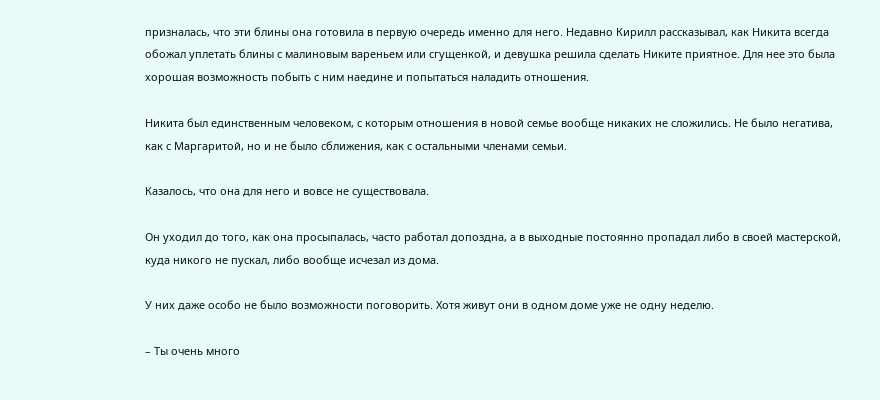призналась, что эти блины она готовила в первую очередь именно для него. Недавно Кирилл рассказывал, как Никита всегда обожал уплетать блины с малиновым вареньем или сгущенкой, и девушка решила сделать Никите приятное. Для нее это была хорошая возможность побыть с ним наедине и попытаться наладить отношения.

Никита был единственным человеком, с которым отношения в новой семье вообще никаких не сложились. Не было негатива, как с Маргаритой, но и не было сближения, как с остальными членами семьи.

Казалось, что она для него и вовсе не существовала.

Он уходил до того, как она просыпалась, часто работал допоздна, а в выходные постоянно пропадал либо в своей мастерской, куда никого не пускал, либо вообще исчезал из дома.

У них даже особо не было возможности поговорить. Хотя живут они в одном доме уже не одну неделю.

– Ты очень много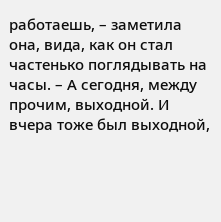работаешь, – заметила она, вида, как он стал частенько поглядывать на часы. – А сегодня, между прочим, выходной. И вчера тоже был выходной,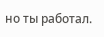но ты работал.